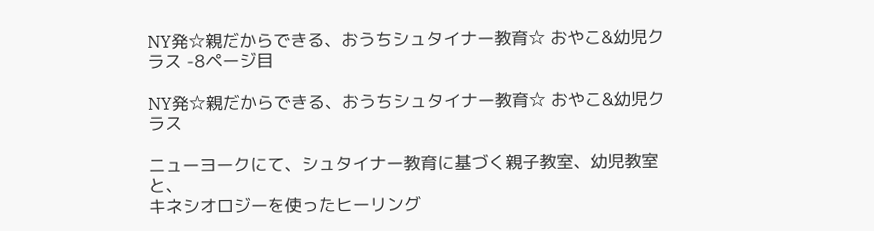NY発☆親だからできる、おうちシュタイナー教育☆ おやこ&幼児クラス -8ページ目

NY発☆親だからできる、おうちシュタイナー教育☆ おやこ&幼児クラス

ニューヨークにて、シュタイナー教育に基づく親子教室、幼児教室と、
キネシオロジーを使ったヒーリング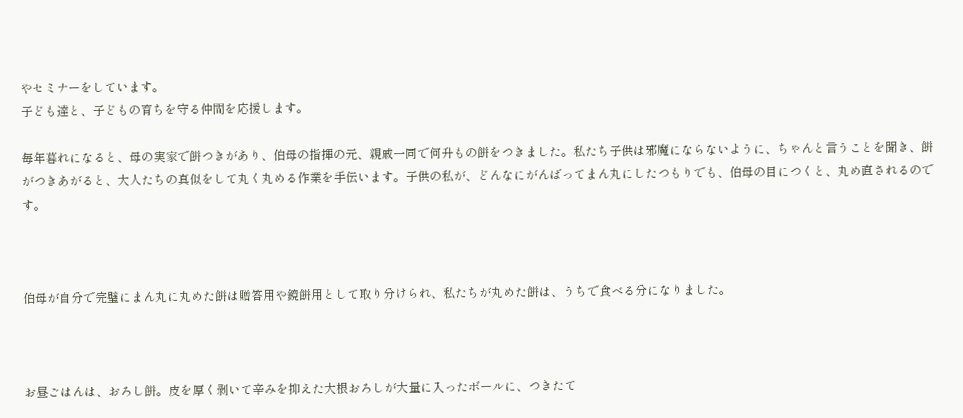やセミナーをしています。
子ども達と、子どもの育ちを守る仲間を応援します。

毎年暮れになると、母の実家で餅つきがあり、伯母の指揮の元、親戚一同で何升もの餅をつきました。私たち子供は邪魔にならないように、ちゃんと言うことを聞き、餅がつきあがると、大人たちの真似をして丸く丸める作業を手伝います。子供の私が、どんなにがんばってまん丸にしたつもりでも、伯母の目につくと、丸め直されるのです。



伯母が自分で完璧にまん丸に丸めた餅は贈答用や鏡餅用として取り分けられ、私たちが丸めた餅は、うちで食べる分になりました。



お昼ごはんは、おろし餅。皮を厚く剥いて辛みを抑えた大根おろしが大量に入ったボールに、つきたて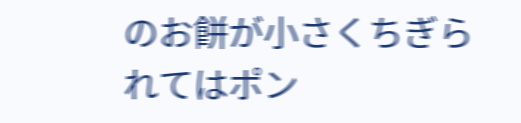のお餅が小さくちぎられてはポン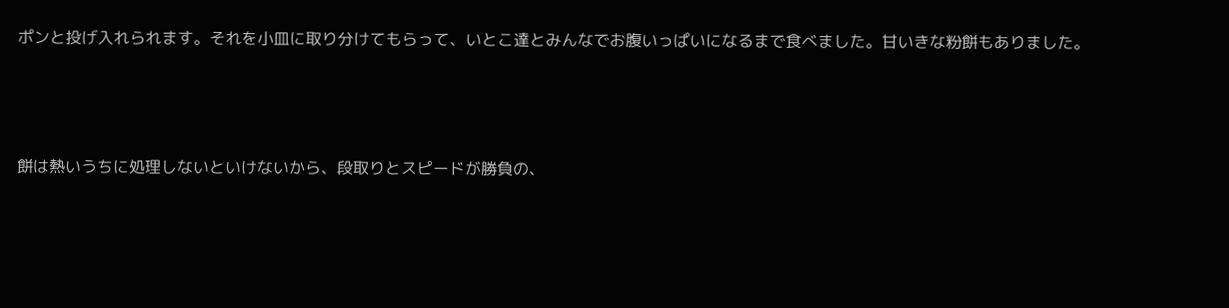ポンと投げ入れられます。それを小皿に取り分けてもらって、いとこ達とみんなでお腹いっぱいになるまで食べました。甘いきな粉餅もありました。



餅は熱いうちに処理しないといけないから、段取りとスピードが勝負の、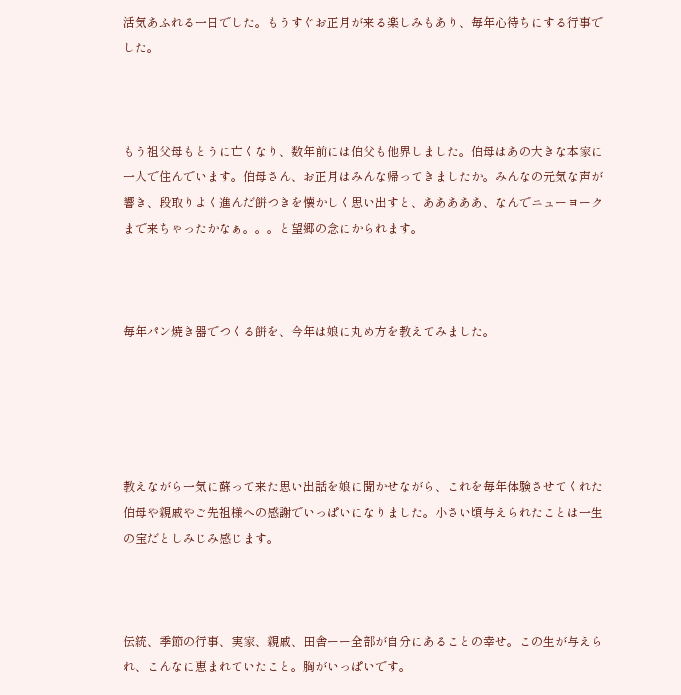活気あふれる一日でした。もうすぐお正月が来る楽しみもあり、毎年心待ちにする行事でした。



もう祖父母もとうに亡くなり、数年前には伯父も他界しました。伯母はあの大きな本家に一人で住んでいます。伯母さん、お正月はみんな帰ってきましたか。みんなの元気な声が響き、段取りよく進んだ餅つきを懐かしく思い出すと、あああああ、なんでニューヨークまで来ちゃったかなぁ。。。と望郷の念にかられます。



毎年パン焼き器でつくる餅を、今年は娘に丸め方を教えてみました。





教えながら一気に蘇って来た思い出話を娘に聞かせながら、これを毎年体験させてくれた伯母や親戚やご先祖様への感謝でいっぱいになりました。小さい頃与えられたことは一生の宝だとしみじみ感じます。



伝統、季節の行事、実家、親戚、田舎ーー全部が自分にあることの幸せ。この生が与えられ、こんなに恵まれていたこと。胸がいっぱいです。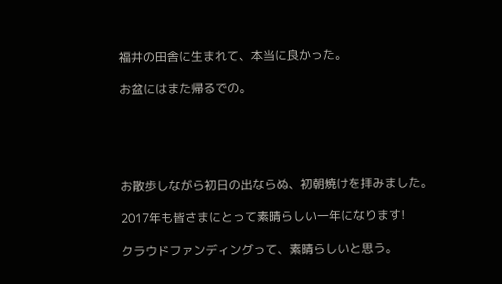福井の田舎に生まれて、本当に良かった。

お盆にはまた帰るでの。





お散歩しながら初日の出ならぬ、初朝焼けを拝みました。

2017年も皆さまにとって素晴らしい一年になります!

クラウドファンディングって、素晴らしいと思う。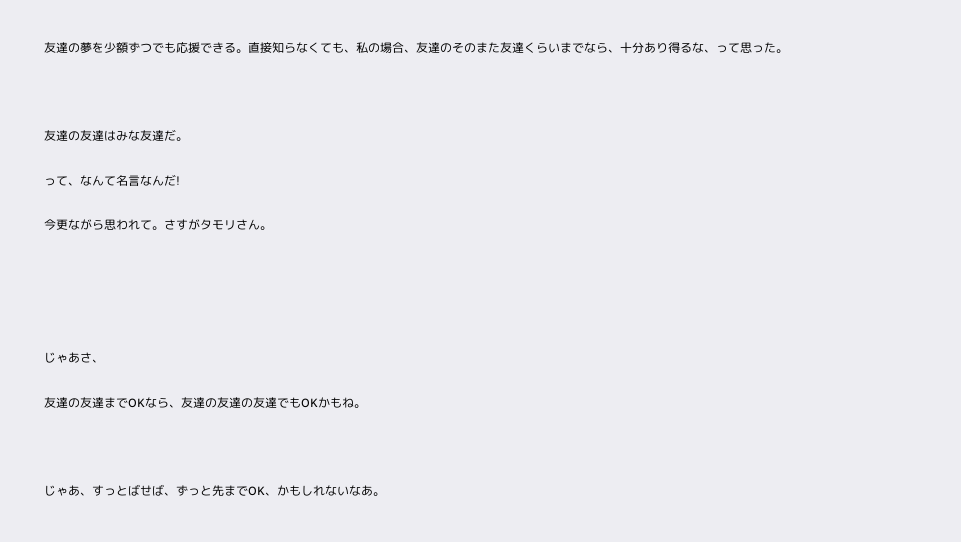友達の夢を少額ずつでも応援できる。直接知らなくても、私の場合、友達のそのまた友達くらいまでなら、十分あり得るな、って思った。



友達の友達はみな友達だ。

って、なんて名言なんだ!

今更ながら思われて。さすがタモリさん。





じゃあさ、

友達の友達までOKなら、友達の友達の友達でもOKかもね。



じゃあ、すっとばせば、ずっと先までOK、かもしれないなあ。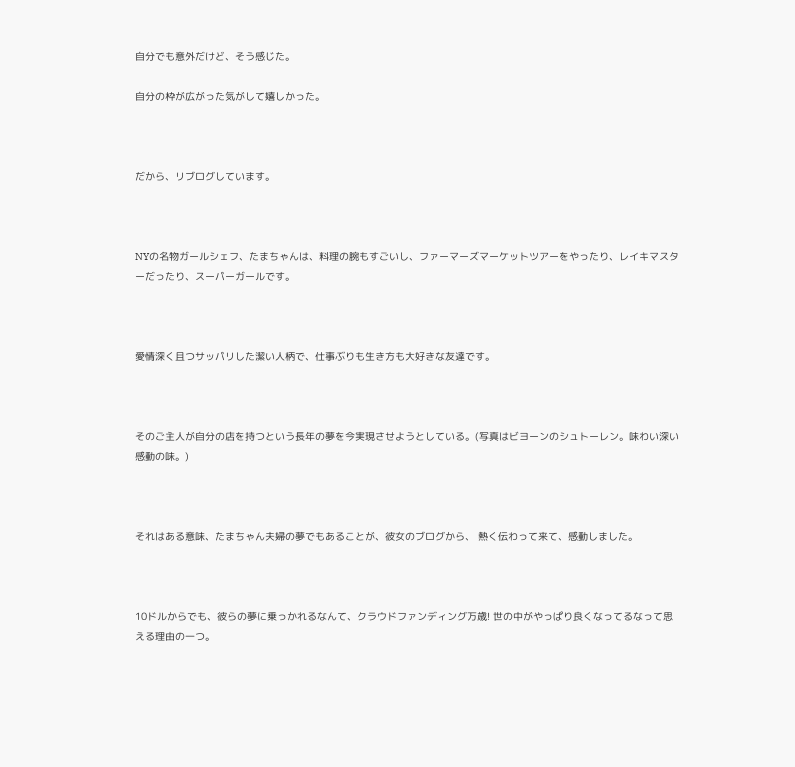自分でも意外だけど、そう感じた。

自分の枠が広がった気がして嬉しかった。



だから、リブログしています。



NYの名物ガールシェフ、たまちゃんは、料理の腕もすごいし、ファーマーズマーケットツアーをやったり、レイキマスターだったり、スーパーガールです。



愛情深く且つサッパリした潔い人柄で、仕事ぶりも生き方も大好きな友達です。



そのご主人が自分の店を持つという長年の夢を今実現させようとしている。(写真はビヨーンのシュトーレン。味わい深い感動の味。)



それはある意味、たまちゃん夫婦の夢でもあることが、彼女のブログから、 熱く伝わって来て、感動しました。



10ドルからでも、彼らの夢に乗っかれるなんて、クラウドファンディング万歳! 世の中がやっぱり良くなってるなって思える理由の一つ。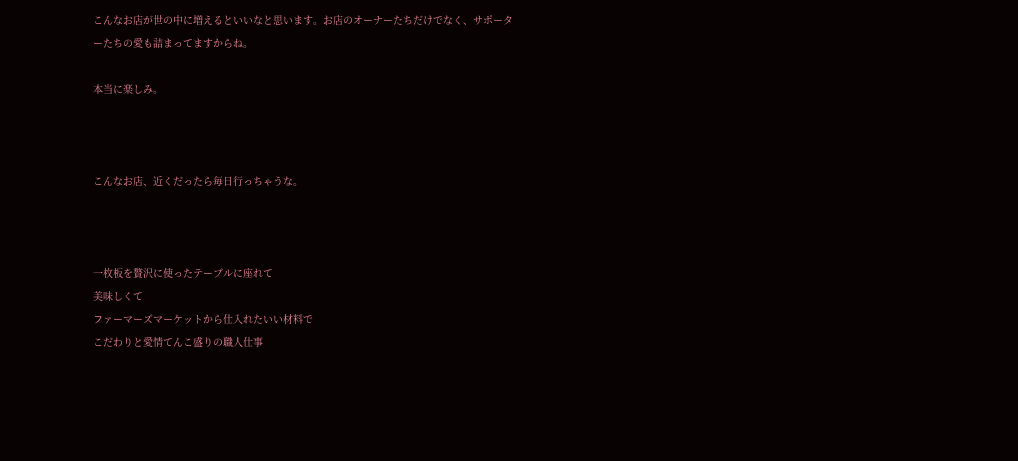こんなお店が世の中に増えるといいなと思います。お店のオーナーたちだけでなく、サポーターたちの愛も詰まってますからね。

本当に楽しみ。



こんなお店、近くだったら毎日行っちゃうな。



一枚板を贅沢に使ったテーブルに座れて
美味しくて
ファーマーズマーケットから仕入れたいい材料で
こだわりと愛情てんこ盛りの職人仕事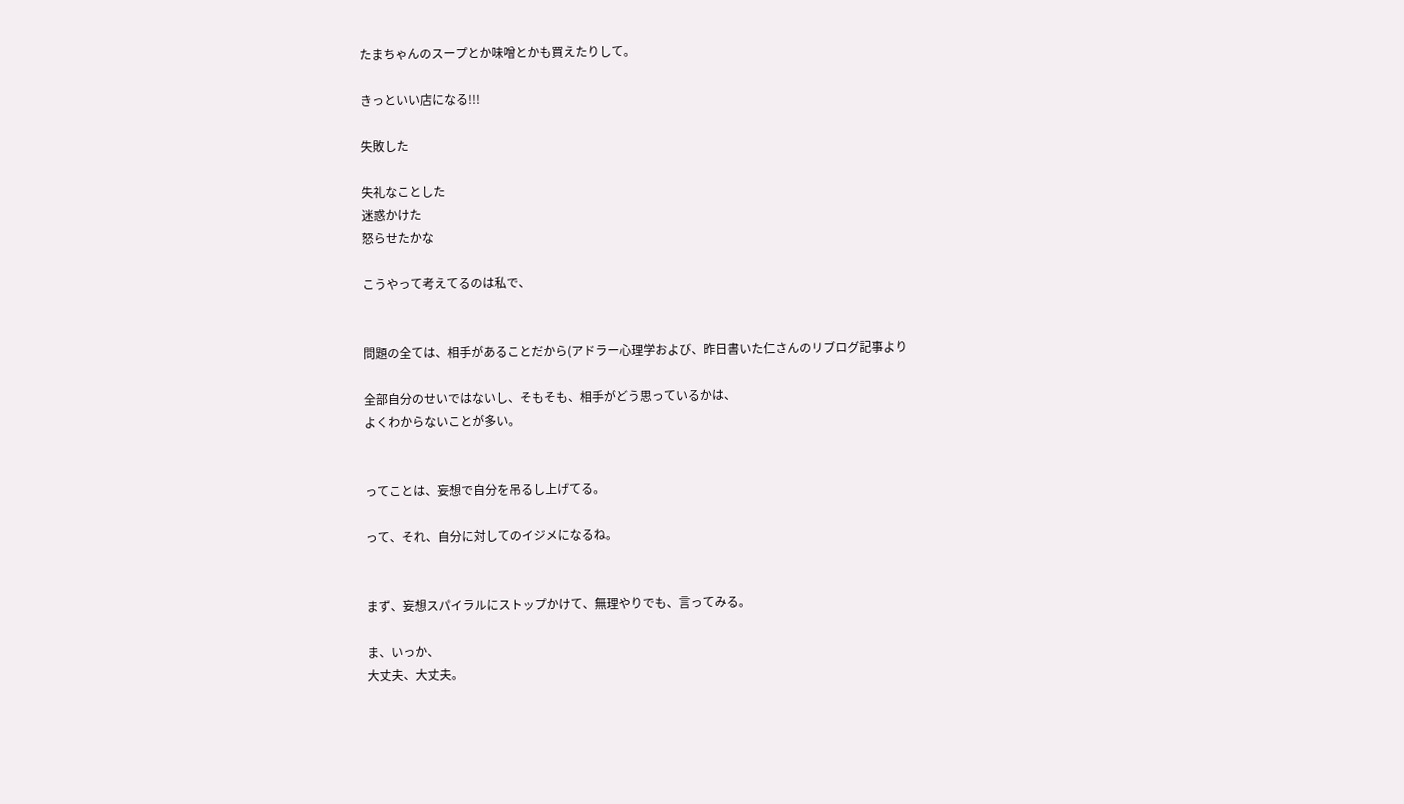たまちゃんのスープとか味噌とかも買えたりして。

きっといい店になる!!!

失敗した

失礼なことした
迷惑かけた
怒らせたかな

こうやって考えてるのは私で、


問題の全ては、相手があることだから(アドラー心理学および、昨日書いた仁さんのリブログ記事より

全部自分のせいではないし、そもそも、相手がどう思っているかは、
よくわからないことが多い。


ってことは、妄想で自分を吊るし上げてる。

って、それ、自分に対してのイジメになるね。


まず、妄想スパイラルにストップかけて、無理やりでも、言ってみる。

ま、いっか、
大丈夫、大丈夫。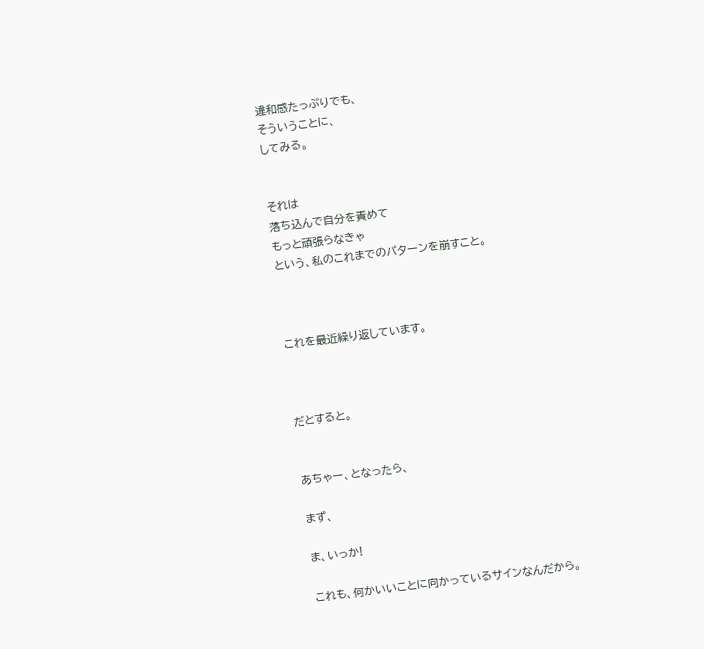違和感たっぷりでも、
そういうことに、
してみる。


それは
落ち込んで自分を責めて
もっと頑張らなきゃ
という、私のこれまでのパターンを崩すこと。



これを最近繰り返しています。



だとすると。


あちゃー、となったら、

まず、

ま、いっか!

これも、何かいいことに向かっているサインなんだから。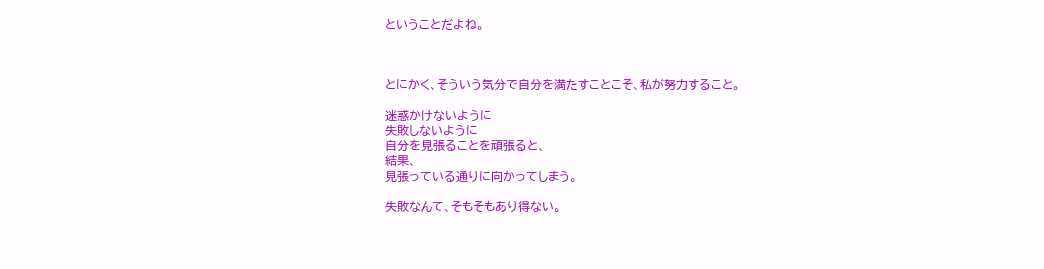ということだよね。



とにかく、そういう気分で自分を満たすことこそ、私が努力すること。

迷惑かけないように
失敗しないように
自分を見張ることを頑張ると、
結果、
見張っている通りに向かってしまう。

失敗なんて、そもそもあり得ない。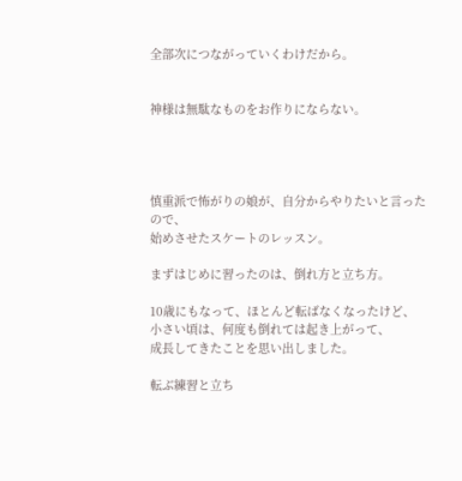全部次につながっていくわけだから。


神様は無駄なものをお作りにならない。




慎重派で怖がりの娘が、自分からやりたいと言ったので、
始めさせたスケートのレッスン。

まずはじめに習ったのは、倒れ方と立ち方。

10歳にもなって、ほとんど転ばなくなったけど、
小さい頃は、何度も倒れては起き上がって、
成長してきたことを思い出しました。

転ぶ練習と立ち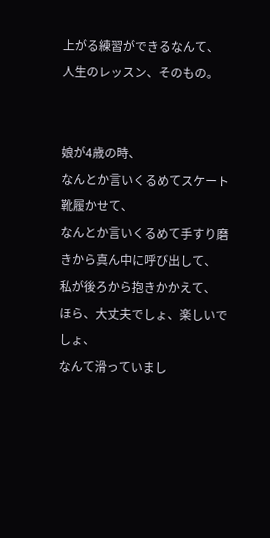上がる練習ができるなんて、
人生のレッスン、そのもの。


娘が4歳の時、
なんとか言いくるめてスケート靴履かせて、
なんとか言いくるめて手すり磨きから真ん中に呼び出して、
私が後ろから抱きかかえて、
ほら、大丈夫でしょ、楽しいでしょ、
なんて滑っていまし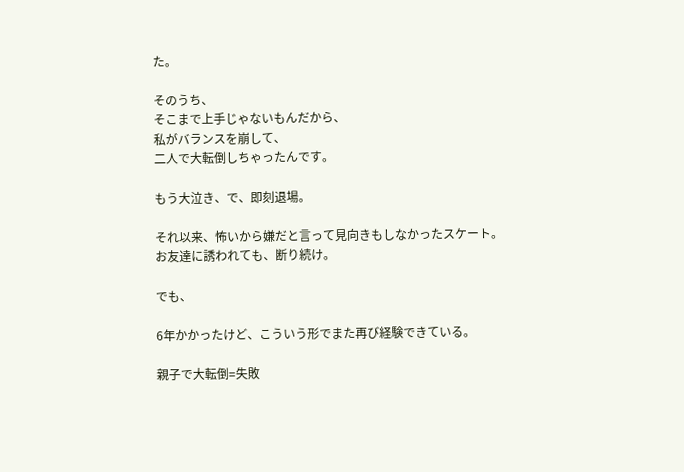た。

そのうち、
そこまで上手じゃないもんだから、
私がバランスを崩して、
二人で大転倒しちゃったんです。

もう大泣き、で、即刻退場。

それ以来、怖いから嫌だと言って見向きもしなかったスケート。
お友達に誘われても、断り続け。

でも、

6年かかったけど、こういう形でまた再び経験できている。

親子で大転倒=失敗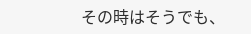その時はそうでも、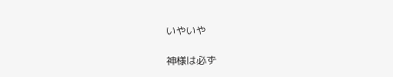いやいや

神様は必ず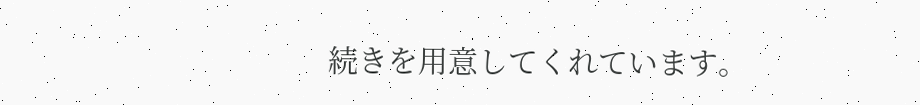続きを用意してくれています。